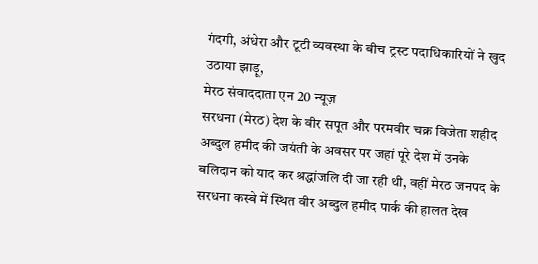गंदगी, अंधेरा और टूटी व्यवस्था के बीच ट्रस्ट पदाधिकारियों ने खुद उठाया झाड़ू,
मेरठ संवाददाता एन 20 न्यूज़
सरधना (मेरठ) देश के वीर सपूत और परमवीर चक्र विजेता शहीद अब्दुल हमीद की जयंती के अवसर पर जहां पूरे देश में उनके बलिदान को याद कर श्रद्धांजलि दी जा रही थी, वहीं मेरठ जनपद के सरधना कस्बे में स्थित वीर अब्दुल हमीद पार्क की हालत देख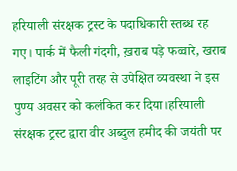हरियाली संरक्षक ट्रस्ट के पदाधिकारी स्तब्ध रह गए। पार्क में फैली गंदगी, ख़राब पड़े फव्वारे, खराब लाइटिंग और पूरी तरह से उपेक्षित व्यवस्था ने इस पुण्य अवसर को कलंकित कर दिया।हरियाली संरक्षक ट्रस्ट द्वारा वीर अब्दुल हमीद की जयंती पर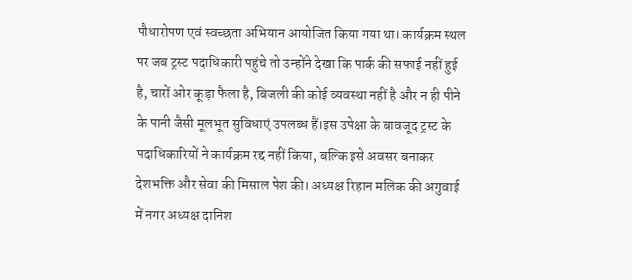पौधारोपण एवं स्वच्छता अभियान आयोजित किया गया था। कार्यक्रम स्थल पर जब ट्रस्ट पदाधिकारी पहुंचे तो उन्होंने देखा कि पार्क की सफाई नहीं हुई है, चारों ओर कूड़ा फैला है, बिजली की कोई व्यवस्था नहीं है और न ही पीने के पानी जैसी मूलभूत सुविधाएं उपलब्ध हैं।इस उपेक्षा के बावजूद ट्रस्ट के पदाधिकारियों ने कार्यक्रम रद्द नहीं किया, बल्कि इसे अवसर बनाकर देशभक्ति और सेवा की मिसाल पेश की। अध्यक्ष रिहान मलिक की अगुवाई में नगर अध्यक्ष दानिश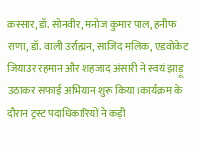क़स्सार, डॉ. सोनवीर, मनोज कुमार पाल, हनीफ राणा, डॉ. वाली उर्राह्मन, साजिद मलिक, एडवोकेट जियाउर रहमान और शहजाद अंसारी ने स्वयं झाड़ू उठाकर सफाई अभियान शुरू किया।कार्यक्रम के दौरान ट्रस्ट पदाधिकारियों ने कड़ी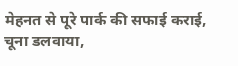मेहनत से पूरे पार्क की सफाई कराई, चूना डलवाया,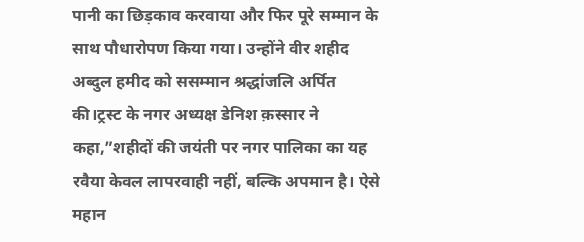पानी का छिड़काव करवाया और फिर पूरे सम्मान के साथ पौधारोपण किया गया। उन्होंने वीर शहीद अब्दुल हमीद को ससम्मान श्रद्धांजलि अर्पित की।ट्रस्ट के नगर अध्यक्ष डेनिश क़स्सार ने कहा,”शहीदों की जयंती पर नगर पालिका का यह रवैया केवल लापरवाही नहीं, बल्कि अपमान है। ऐसे महान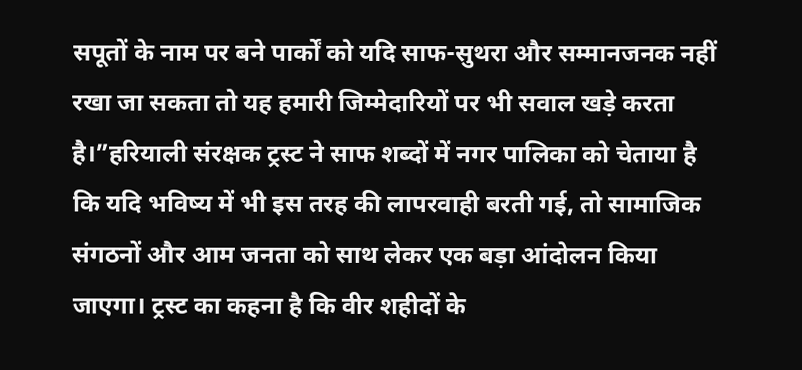सपूतों के नाम पर बने पार्कों को यदि साफ-सुथरा और सम्मानजनक नहीं रखा जा सकता तो यह हमारी जिम्मेदारियों पर भी सवाल खड़े करता है।”हरियाली संरक्षक ट्रस्ट ने साफ शब्दों में नगर पालिका को चेताया है कि यदि भविष्य में भी इस तरह की लापरवाही बरती गई, तो सामाजिक संगठनों और आम जनता को साथ लेकर एक बड़ा आंदोलन किया जाएगा। ट्रस्ट का कहना है कि वीर शहीदों के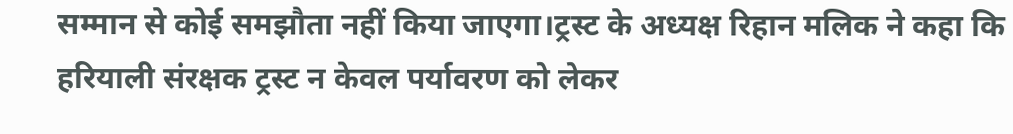सम्मान से कोई समझौता नहीं किया जाएगा।ट्रस्ट के अध्यक्ष रिहान मलिक ने कहा कि हरियाली संरक्षक ट्रस्ट न केवल पर्यावरण को लेकर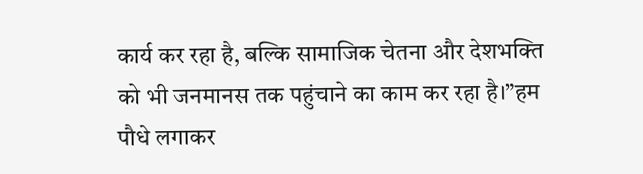कार्य कर रहा है, बल्कि सामाजिक चेतना और देशभक्ति को भी जनमानस तक पहुंचाने का काम कर रहा है।”हम पौधे लगाकर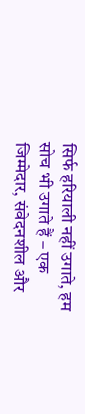सिर्फ हरियाली नहीं उगाते, हम सोच भी उगाते हैं – एक जिम्मेदार, संवेदनशील और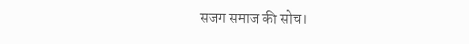सजग समाज की सोच।